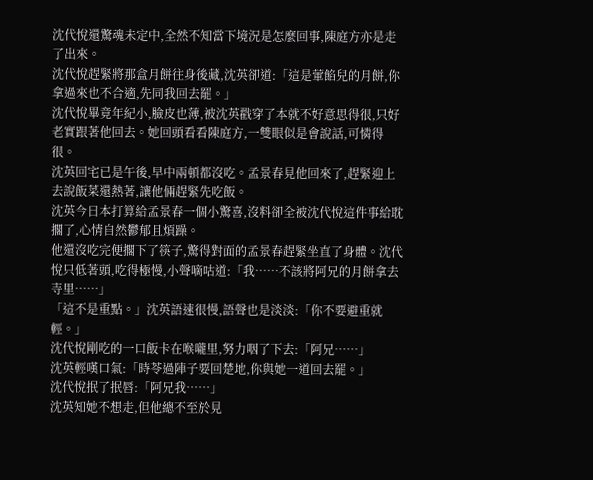沈代悅還驚魂未定中,全然不知當下境況是怎麼回事,陳庭方亦是走了出來。
沈代悅趕緊將那盒月餅往身後藏,沈英卻道:「這是葷餡兒的月餅,你拿過來也不合適,先同我回去罷。」
沈代悅畢竟年紀小,臉皮也薄,被沈英戳穿了本就不好意思得很,只好老實跟著他回去。她回頭看看陳庭方,一雙眼似是會說話,可憐得很。
沈英回宅已是午後,早中兩頓都沒吃。孟景春見他回來了,趕緊迎上去說飯菜還熱著,讓他倆趕緊先吃飯。
沈英今日本打算給孟景春一個小驚喜,沒料卻全被沈代悅這件事給耽擱了,心情自然鬱郁且煩躁。
他還沒吃完便擱下了筷子,驚得對面的孟景春趕緊坐直了身體。沈代悅只低著頭,吃得極慢,小聲嘀咕道:「我……不該將阿兄的月餅拿去寺里……」
「這不是重點。」沈英語速很慢,語聲也是淡淡:「你不要避重就輕。」
沈代悅剛吃的一口飯卡在喉嚨里,努力咽了下去:「阿兄……」
沈英輕嘆口氣:「時苓過陣子要回楚地,你與她一道回去罷。」
沈代悅抿了抿唇:「阿兄我……」
沈英知她不想走,但他總不至於見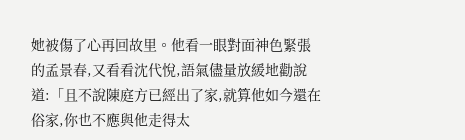她被傷了心再回故里。他看一眼對面神色緊張的孟景春,又看看沈代悅,語氣儘量放緩地勸說道:「且不說陳庭方已經出了家,就算他如今還在俗家,你也不應與他走得太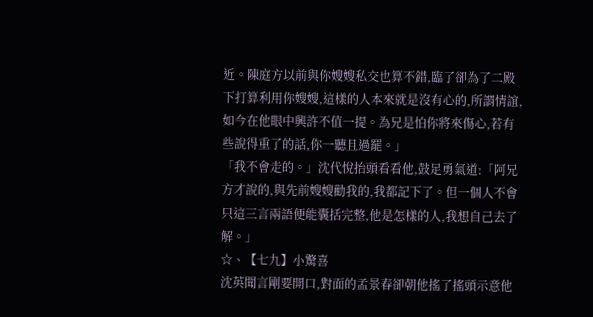近。陳庭方以前與你嫂嫂私交也算不錯,臨了卻為了二殿下打算利用你嫂嫂,這樣的人本來就是沒有心的,所謂情誼,如今在他眼中興許不值一提。為兄是怕你將來傷心,若有些說得重了的話,你一聽且過罷。」
「我不會走的。」沈代悅抬頭看看他,鼓足勇氣道:「阿兄方才說的,與先前嫂嫂勸我的,我都記下了。但一個人不會只這三言兩語便能囊括完整,他是怎樣的人,我想自己去了解。」
☆、【七九】小驚喜
沈英聞言剛要開口,對面的孟景春卻朝他搖了搖頭示意他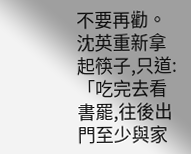不要再勸。
沈英重新拿起筷子,只道:「吃完去看書罷,往後出門至少與家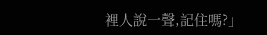裡人說一聲,記住嗎?」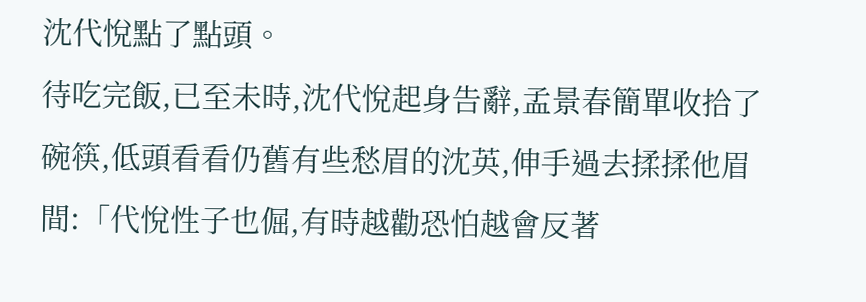沈代悅點了點頭。
待吃完飯,已至未時,沈代悅起身告辭,孟景春簡單收拾了碗筷,低頭看看仍舊有些愁眉的沈英,伸手過去揉揉他眉間:「代悅性子也倔,有時越勸恐怕越會反著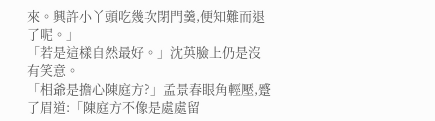來。興許小丫頭吃幾次閉門羹,便知難而退了呢。」
「若是這樣自然最好。」沈英臉上仍是沒有笑意。
「相爺是擔心陳庭方?」孟景春眼角輕壓,蹙了眉道:「陳庭方不像是處處留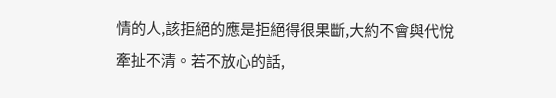情的人,該拒絕的應是拒絕得很果斷,大約不會與代悅牽扯不清。若不放心的話,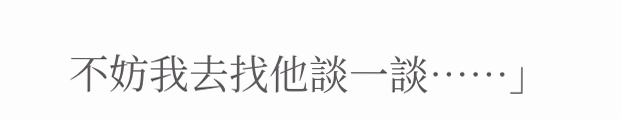不妨我去找他談一談……」